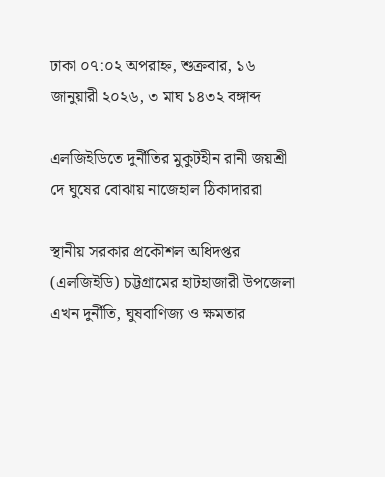ঢাকা ০৭:০২ অপরাহ্ন, শুক্রবার, ১৬ জানুয়ারী ২০২৬, ৩ মাঘ ১৪৩২ বঙ্গাব্দ

এলজিইডিতে দুর্নীতির মুকুটহীন রানী জয়শ্রী দে ঘুষের বোঝায় নাজেহাল ঠিকাদাররা

স্থানীয় সরকার প্রকৌশল অধিদপ্তর (এলজিইডি) চট্টগ্রামের হাটহাজারী উপজেলা এখন দুর্নীতি, ঘুষবাণিজ্য ও ক্ষমতার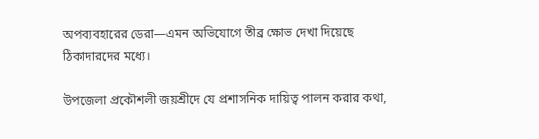অপব্যবহারের ডেরা—এমন অভিযোগে তীব্র ক্ষোভ দেখা দিয়েছে ঠিকাদারদের মধ্যে।

উপজেলা প্রকৌশলী জয়শ্রীদে যে প্রশাসনিক দায়িত্ব পালন করার কথা,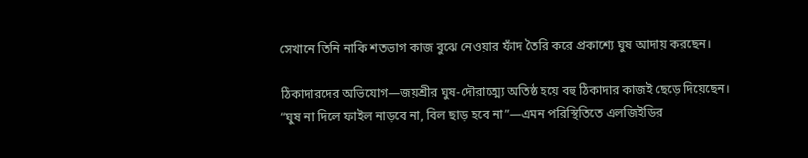সেখানে তিনি নাকি শতভাগ কাজ বুঝে নেওয়ার ফাঁদ তৈরি করে প্রকাশ্যে ঘুষ আদায় করছেন।

ঠিকাদারদের অভিযোগ—জয়শ্রীর ঘুষ-দৌরাত্ম্যে অতিষ্ঠ হয়ে বহু ঠিকাদার কাজই ছেড়ে দিয়েছেন।
“ঘুষ না দিলে ফাইল নাড়বে না, বিল ছাড় হবে না”—এমন পরিস্থিতিতে এলজিইডির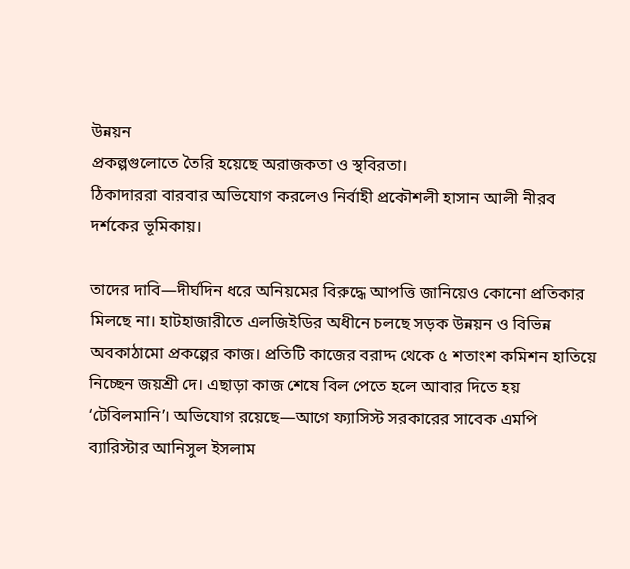উন্নয়ন
প্রকল্পগুলোতে তৈরি হয়েছে অরাজকতা ও স্থবিরতা।
ঠিকাদাররা বারবার অভিযোগ করলেও নির্বাহী প্রকৌশলী হাসান আলী নীরব দর্শকের ভূমিকায়।

তাদের দাবি—দীর্ঘদিন ধরে অনিয়মের বিরুদ্ধে আপত্তি জানিয়েও কোনো প্রতিকার মিলছে না। হাটহাজারীতে এলজিইডির অধীনে চলছে সড়ক উন্নয়ন ও বিভিন্ন অবকাঠামো প্রকল্পের কাজ। প্রতিটি কাজের বরাদ্দ থেকে ৫ শতাংশ কমিশন হাতিয়ে নিচ্ছেন জয়শ্রী দে। এছাড়া কাজ শেষে বিল পেতে হলে আবার দিতে হয় ‘টেবিলমানি’। অভিযোগ রয়েছে—আগে ফ্যাসিস্ট সরকারের সাবেক এমপি ব্যারিস্টার আনিসুল ইসলাম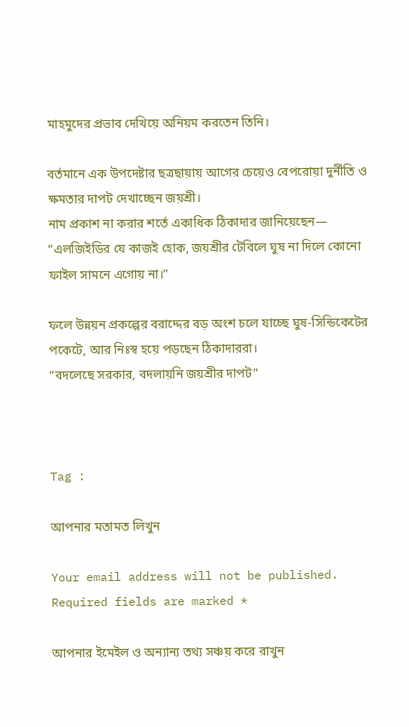মাহমুদের প্রভাব দেখিয়ে অনিয়ম করতেন তিনি।

বর্তমানে এক উপদেষ্টার ছত্রছায়ায় আগের চেয়েও বেপরোয়া দুর্নীতি ও ক্ষমতার দাপট দেখাচ্ছেন জয়শ্রী।
নাম প্রকাশ না করার শর্তে একাধিক ঠিকাদার জানিয়েছেন—
“এলজিইডির যে কাজই হোক, জয়শ্রীর টেবিলে ঘুষ না দিলে কোনো ফাইল সামনে এগোয় না।”

ফলে উন্নয়ন প্রকল্পের বরাদ্দের বড় অংশ চলে যাচ্ছে ঘুষ-সিন্ডিকেটের পকেটে, আর নিঃস্ব হয়ে পড়ছেন ঠিকাদাররা।
“বদলেছে সরকার, বদলায়নি জয়শ্রীর দাপট”



Tag :

আপনার মতামত লিখুন

Your email address will not be published. Required fields are marked *

আপনার ইমেইল ও অন্যান্য তথ্য সঞ্চয় করে রাখুন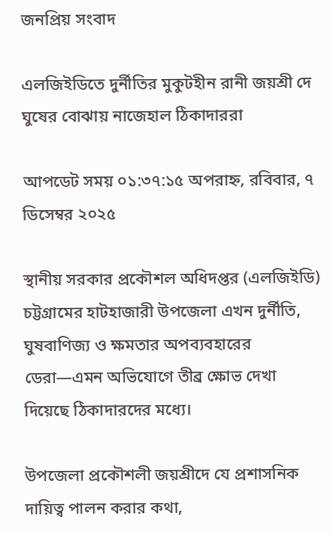জনপ্রিয় সংবাদ

এলজিইডিতে দুর্নীতির মুকুটহীন রানী জয়শ্রী দে ঘুষের বোঝায় নাজেহাল ঠিকাদাররা

আপডেট সময় ০১:৩৭:১৫ অপরাহ্ন, রবিবার, ৭ ডিসেম্বর ২০২৫

স্থানীয় সরকার প্রকৌশল অধিদপ্তর (এলজিইডি) চট্টগ্রামের হাটহাজারী উপজেলা এখন দুর্নীতি, ঘুষবাণিজ্য ও ক্ষমতার অপব্যবহারের ডেরা—এমন অভিযোগে তীব্র ক্ষোভ দেখা দিয়েছে ঠিকাদারদের মধ্যে।

উপজেলা প্রকৌশলী জয়শ্রীদে যে প্রশাসনিক দায়িত্ব পালন করার কথা,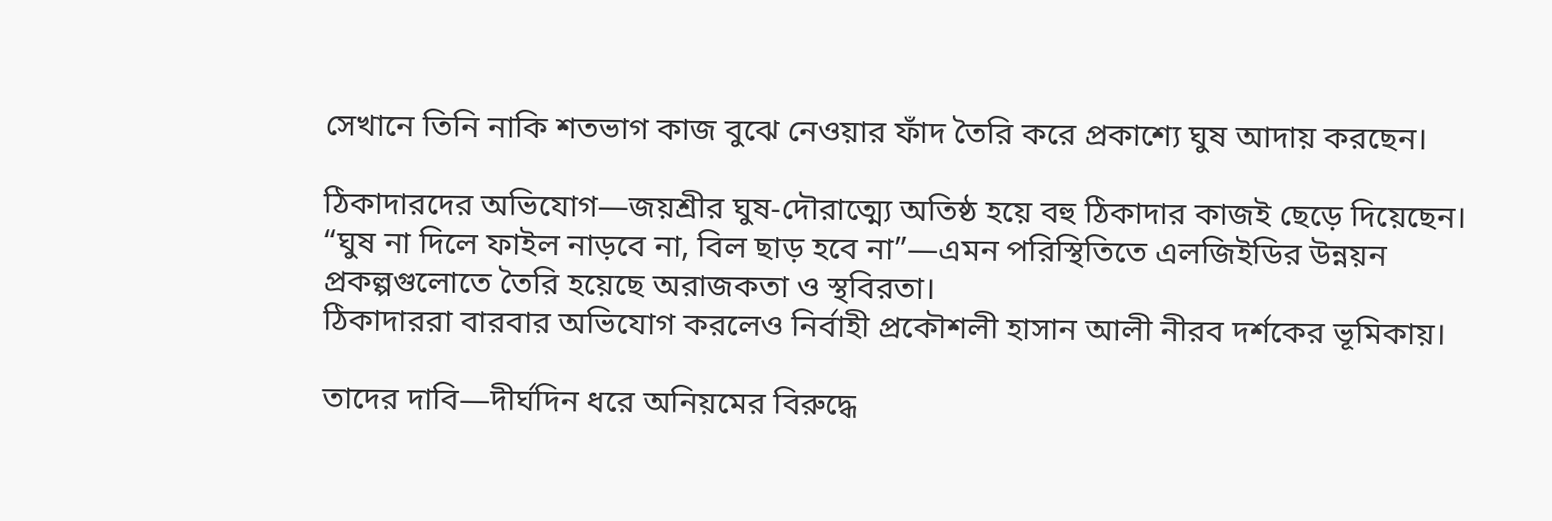সেখানে তিনি নাকি শতভাগ কাজ বুঝে নেওয়ার ফাঁদ তৈরি করে প্রকাশ্যে ঘুষ আদায় করছেন।

ঠিকাদারদের অভিযোগ—জয়শ্রীর ঘুষ-দৌরাত্ম্যে অতিষ্ঠ হয়ে বহু ঠিকাদার কাজই ছেড়ে দিয়েছেন।
“ঘুষ না দিলে ফাইল নাড়বে না, বিল ছাড় হবে না”—এমন পরিস্থিতিতে এলজিইডির উন্নয়ন
প্রকল্পগুলোতে তৈরি হয়েছে অরাজকতা ও স্থবিরতা।
ঠিকাদাররা বারবার অভিযোগ করলেও নির্বাহী প্রকৌশলী হাসান আলী নীরব দর্শকের ভূমিকায়।

তাদের দাবি—দীর্ঘদিন ধরে অনিয়মের বিরুদ্ধে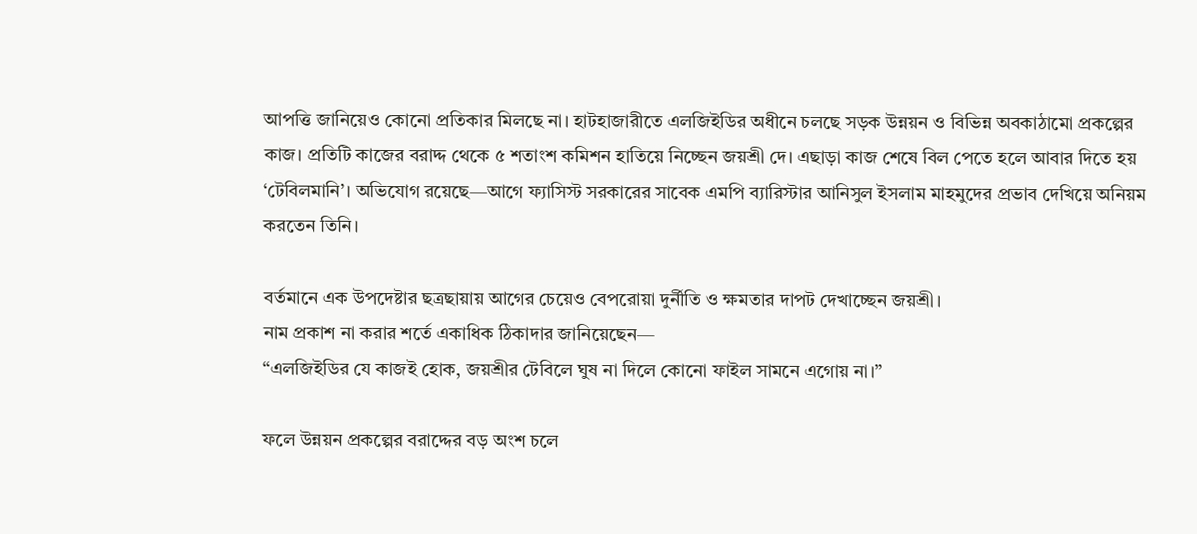আপত্তি জানিয়েও কোনো প্রতিকার মিলছে না। হাটহাজারীতে এলজিইডির অধীনে চলছে সড়ক উন্নয়ন ও বিভিন্ন অবকাঠামো প্রকল্পের কাজ। প্রতিটি কাজের বরাদ্দ থেকে ৫ শতাংশ কমিশন হাতিয়ে নিচ্ছেন জয়শ্রী দে। এছাড়া কাজ শেষে বিল পেতে হলে আবার দিতে হয় ‘টেবিলমানি’। অভিযোগ রয়েছে—আগে ফ্যাসিস্ট সরকারের সাবেক এমপি ব্যারিস্টার আনিসুল ইসলাম মাহমুদের প্রভাব দেখিয়ে অনিয়ম করতেন তিনি।

বর্তমানে এক উপদেষ্টার ছত্রছায়ায় আগের চেয়েও বেপরোয়া দুর্নীতি ও ক্ষমতার দাপট দেখাচ্ছেন জয়শ্রী।
নাম প্রকাশ না করার শর্তে একাধিক ঠিকাদার জানিয়েছেন—
“এলজিইডির যে কাজই হোক, জয়শ্রীর টেবিলে ঘুষ না দিলে কোনো ফাইল সামনে এগোয় না।”

ফলে উন্নয়ন প্রকল্পের বরাদ্দের বড় অংশ চলে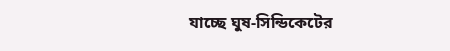যাচ্ছে ঘুষ-সিন্ডিকেটের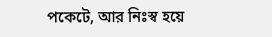পকেটে, আর নিঃস্ব হয়ে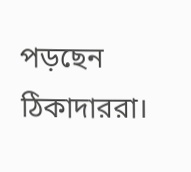পড়ছেন ঠিকাদাররা।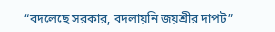“বদলেছে সরকার, বদলায়নি জয়শ্রীর দাপট”